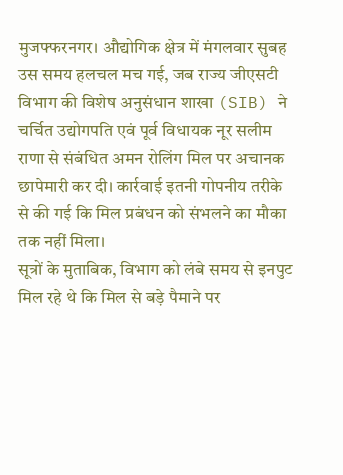मुजफ्फरनगर। औद्योगिक क्षेत्र में मंगलवार सुबह उस समय हलचल मच गई, जब राज्य जीएसटी विभाग की विशेष अनुसंधान शाखा (SIB) ने चर्चित उद्योगपति एवं पूर्व विधायक नूर सलीम राणा से संबंधित अमन रोलिंग मिल पर अचानक छापेमारी कर दी। कार्रवाई इतनी गोपनीय तरीके से की गई कि मिल प्रबंधन को संभलने का मौका तक नहीं मिला।
सूत्रों के मुताबिक, विभाग को लंबे समय से इनपुट मिल रहे थे कि मिल से बड़े पैमाने पर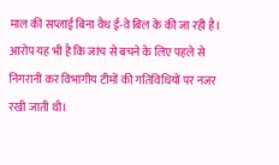माल की सप्लाई बिना वैध ई-वे बिल के की जा रही है। आरोप यह भी है कि जांच से बचने के लिए पहले से निगरानी कर विभागीय टीमों की गतिविधियों पर नजर रखी जाती थी।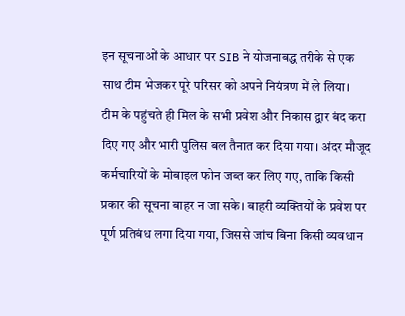इन सूचनाओं के आधार पर SIB ने योजनाबद्ध तरीके से एक साथ टीम भेजकर पूरे परिसर को अपने नियंत्रण में ले लिया।
टीम के पहुंचते ही मिल के सभी प्रवेश और निकास द्वार बंद करा दिए गए और भारी पुलिस बल तैनात कर दिया गया। अंदर मौजूद कर्मचारियों के मोबाइल फोन जब्त कर लिए गए, ताकि किसी प्रकार की सूचना बाहर न जा सके। बाहरी व्यक्तियों के प्रवेश पर पूर्ण प्रतिबंध लगा दिया गया, जिससे जांच बिना किसी व्यवधान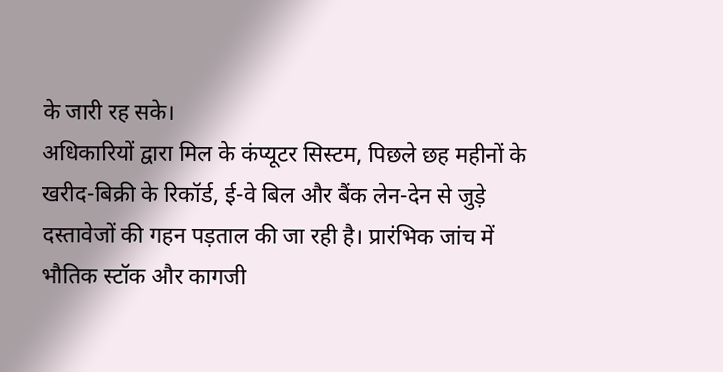के जारी रह सके।
अधिकारियों द्वारा मिल के कंप्यूटर सिस्टम, पिछले छह महीनों के खरीद-बिक्री के रिकॉर्ड, ई-वे बिल और बैंक लेन-देन से जुड़े दस्तावेजों की गहन पड़ताल की जा रही है। प्रारंभिक जांच में भौतिक स्टॉक और कागजी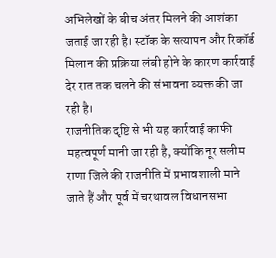अभिलेखों के बीच अंतर मिलने की आशंका जताई जा रही है। स्टॉक के सत्यापन और रिकॉर्ड मिलान की प्रक्रिया लंबी होने के कारण कार्रवाई देर रात तक चलने की संभावना व्यक्त की जा रही है।
राजनीतिक दृष्टि से भी यह कार्रवाई काफी महत्वपूर्ण मानी जा रही है, क्योंकि नूर सलीम राणा जिले की राजनीति में प्रभावशाली माने जाते हैं और पूर्व में चरथावल विधानसभा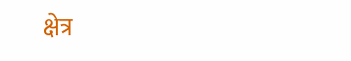क्षेत्र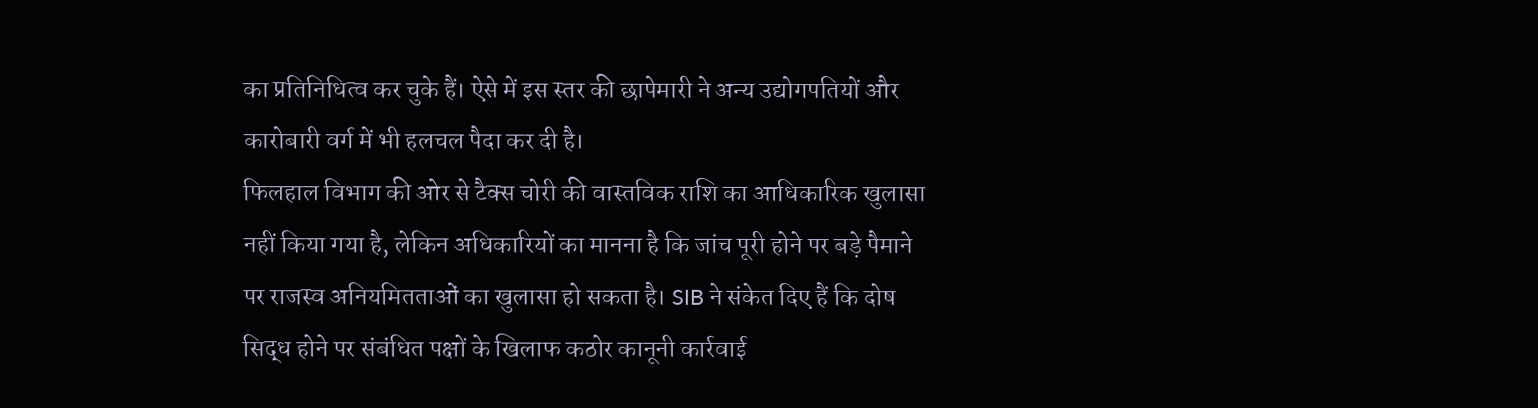का प्रतिनिधित्व कर चुके हैं। ऐसे में इस स्तर की छापेमारी ने अन्य उद्योगपतियों और कारोबारी वर्ग में भी हलचल पैदा कर दी है।
फिलहाल विभाग की ओर से टैक्स चोरी की वास्तविक राशि का आधिकारिक खुलासा नहीं किया गया है, लेकिन अधिकारियों का मानना है कि जांच पूरी होने पर बड़े पैमाने पर राजस्व अनियमितताओं का खुलासा हो सकता है। SIB ने संकेत दिए हैं कि दोष सिद्ध होने पर संबंधित पक्षों के खिलाफ कठोर कानूनी कार्रवाई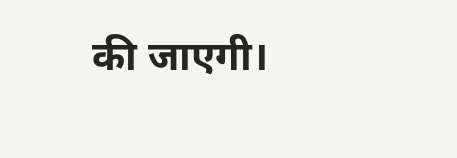की जाएगी।